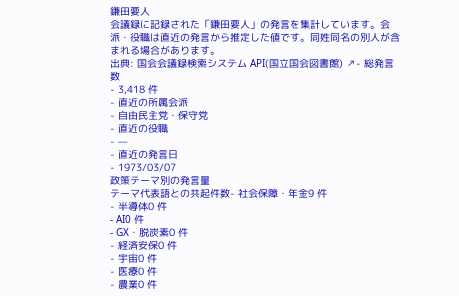鎌田要人
会議録に記録された「鎌田要人」の発言を集計しています。会派・役職は直近の発言から推定した値です。同姓同名の別人が含まれる場合があります。
出典: 国会会議録検索システム API(国立国会図書館) ↗- 総発言数
- 3,418 件
- 直近の所属会派
- 自由民主党・保守党
- 直近の役職
- —
- 直近の発言日
- 1973/03/07
政策テーマ別の発言量
テーマ代表語との共起件数- 社会保障・年金9 件
- 半導体0 件
- AI0 件
- GX・脱炭素0 件
- 経済安保0 件
- 宇宙0 件
- 医療0 件
- 農業0 件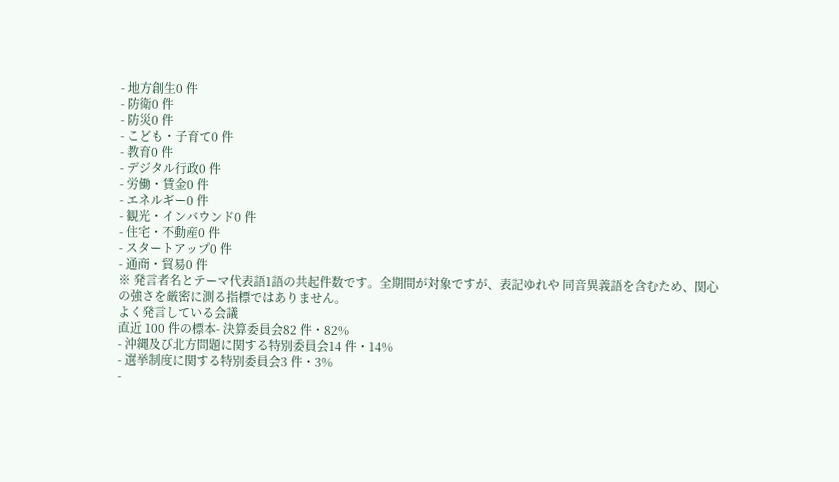- 地方創生0 件
- 防衛0 件
- 防災0 件
- こども・子育て0 件
- 教育0 件
- デジタル行政0 件
- 労働・賃金0 件
- エネルギー0 件
- 観光・インバウンド0 件
- 住宅・不動産0 件
- スタートアップ0 件
- 通商・貿易0 件
※ 発言者名とテーマ代表語1語の共起件数です。全期間が対象ですが、表記ゆれや 同音異義語を含むため、関心の強さを厳密に測る指標ではありません。
よく発言している会議
直近 100 件の標本- 決算委員会82 件・82%
- 沖縄及び北方問題に関する特別委員会14 件・14%
- 選挙制度に関する特別委員会3 件・3%
-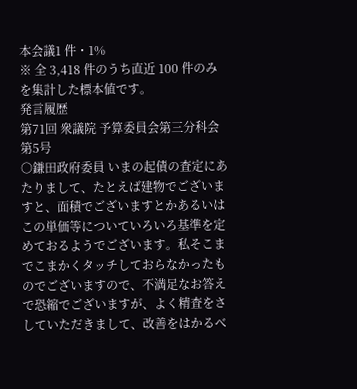本会議1 件・1%
※ 全 3,418 件のうち直近 100 件のみを集計した標本値です。
発言履歴
第71回 衆議院 予算委員会第三分科会 第5号
○鎌田政府委員 いまの起債の査定にあたりまして、たとえば建物でございますと、面積でございますとかあるいはこの単価等についていろいろ基準を定めておるようでございます。私そこまでこまかくタッチしておらなかったものでございますので、不満足なお答えで恐縮でございますが、よく精査をさしていただきまして、改善をはかるべ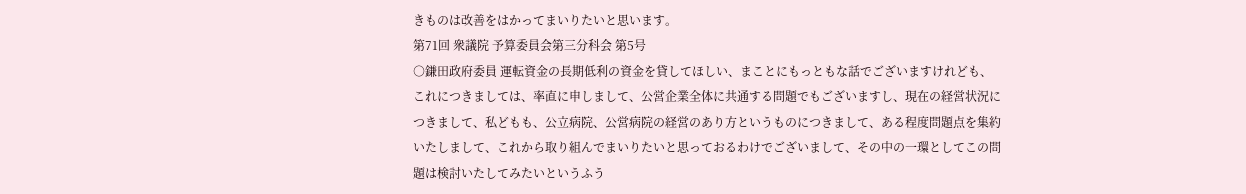きものは改善をはかってまいりたいと思います。
第71回 衆議院 予算委員会第三分科会 第5号
○鎌田政府委員 運転資金の長期低利の資金を貸してほしい、まことにもっともな話でございますけれども、これにつきましては、率直に申しまして、公営企業全体に共通する問題でもございますし、現在の経営状況につきまして、私どもも、公立病院、公営病院の経営のあり方というものにつきまして、ある程度問題点を集約いたしまして、これから取り組んでまいりたいと思っておるわけでございまして、その中の一環としてこの問題は検討いたしてみたいというふう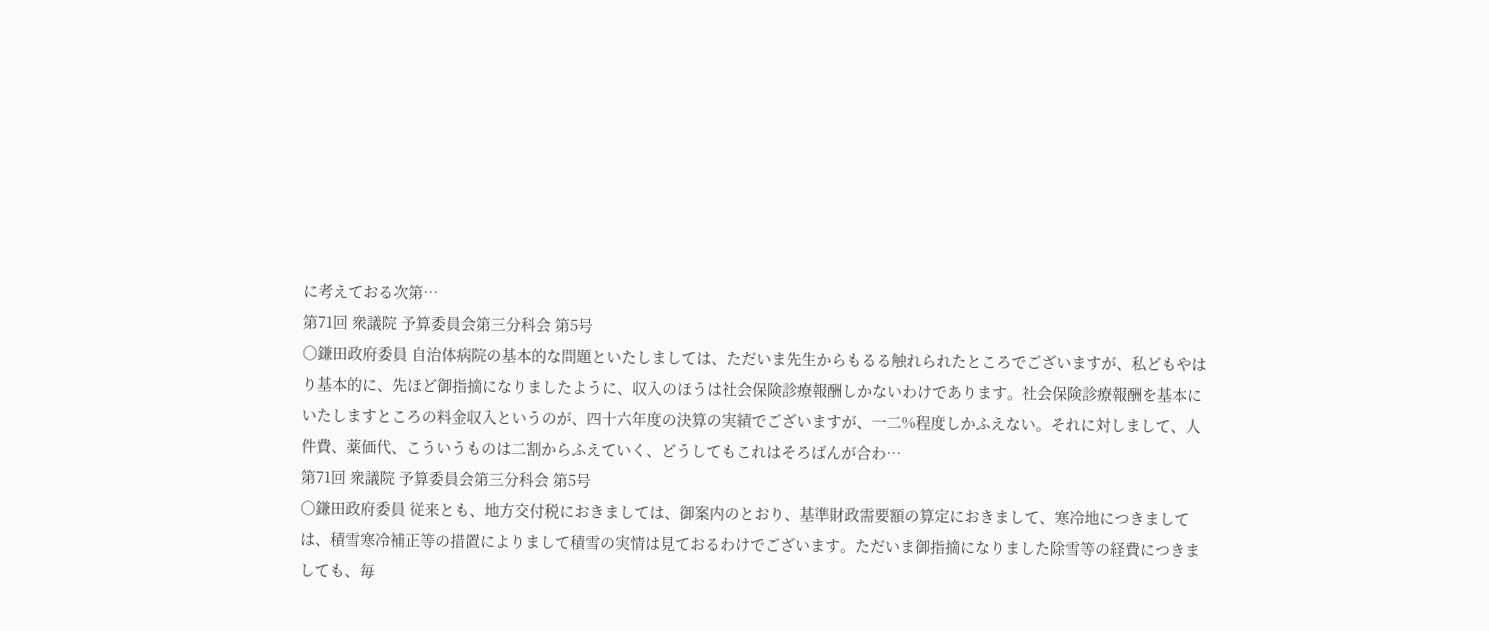に考えておる次第…
第71回 衆議院 予算委員会第三分科会 第5号
○鎌田政府委員 自治体病院の基本的な問題といたしましては、ただいま先生からもるる触れられたところでございますが、私どもやはり基本的に、先ほど御指摘になりましたように、収入のほうは社会保険診療報酬しかないわけであります。社会保険診療報酬を基本にいたしますところの料金収入というのが、四十六年度の決算の実績でございますが、一二%程度しかふえない。それに対しまして、人件費、薬価代、こういうものは二割からふえていく、どうしてもこれはそろばんが合わ…
第71回 衆議院 予算委員会第三分科会 第5号
○鎌田政府委員 従来とも、地方交付税におきましては、御案内のとおり、基準財政需要額の算定におきまして、寒冷地につきましては、積雪寒冷補正等の措置によりまして積雪の実情は見ておるわけでございます。ただいま御指摘になりました除雪等の経費につきましても、毎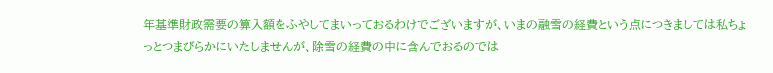年基準財政需要の算入額をふやしてまいっておるわけでございますが、いまの融雪の経費という点につきましては私ちょっとつまびらかにいたしませんが、除雪の経費の中に含んでおるのでは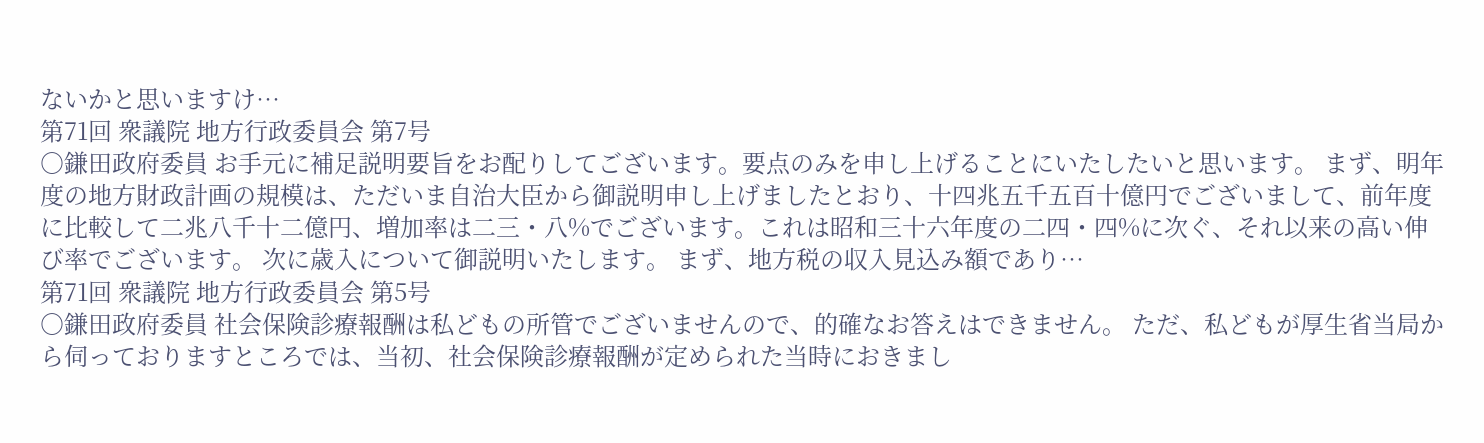ないかと思いますけ…
第71回 衆議院 地方行政委員会 第7号
○鎌田政府委員 お手元に補足説明要旨をお配りしてございます。要点のみを申し上げることにいたしたいと思います。 まず、明年度の地方財政計画の規模は、ただいま自治大臣から御説明申し上げましたとおり、十四兆五千五百十億円でございまして、前年度に比較して二兆八千十二億円、増加率は二三・八%でございます。これは昭和三十六年度の二四・四%に次ぐ、それ以来の高い伸び率でございます。 次に歳入について御説明いたします。 まず、地方税の収入見込み額であり…
第71回 衆議院 地方行政委員会 第5号
○鎌田政府委員 社会保険診療報酬は私どもの所管でございませんので、的確なお答えはできません。 ただ、私どもが厚生省当局から伺っておりますところでは、当初、社会保険診療報酬が定められた当時におきまし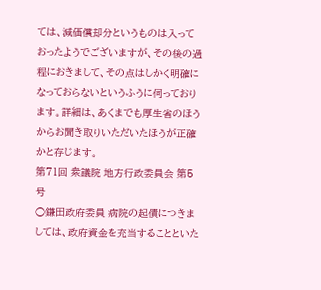ては、減価償却分というものは入っておったようでございますが、その後の過程におきまして、その点はしかく明確になっておらないというふうに伺っております。詳細は、あくまでも厚生省のほうからお聞き取りいただいたほうが正確かと存じます。
第71回 衆議院 地方行政委員会 第5号
○鎌田政府委員 病院の起債につきましては、政府資金を充当することといた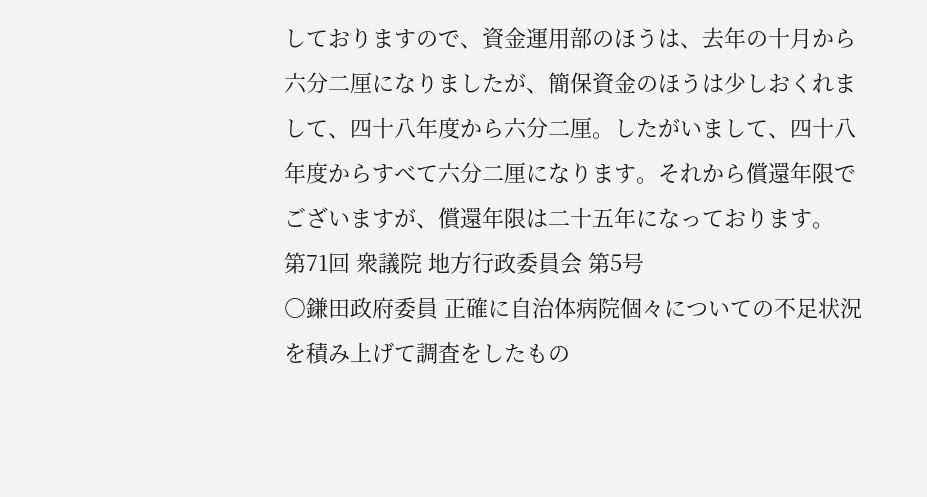しておりますので、資金運用部のほうは、去年の十月から六分二厘になりましたが、簡保資金のほうは少しおくれまして、四十八年度から六分二厘。したがいまして、四十八年度からすべて六分二厘になります。それから償還年限でございますが、償還年限は二十五年になっております。
第71回 衆議院 地方行政委員会 第5号
○鎌田政府委員 正確に自治体病院個々についての不足状況を積み上げて調査をしたもの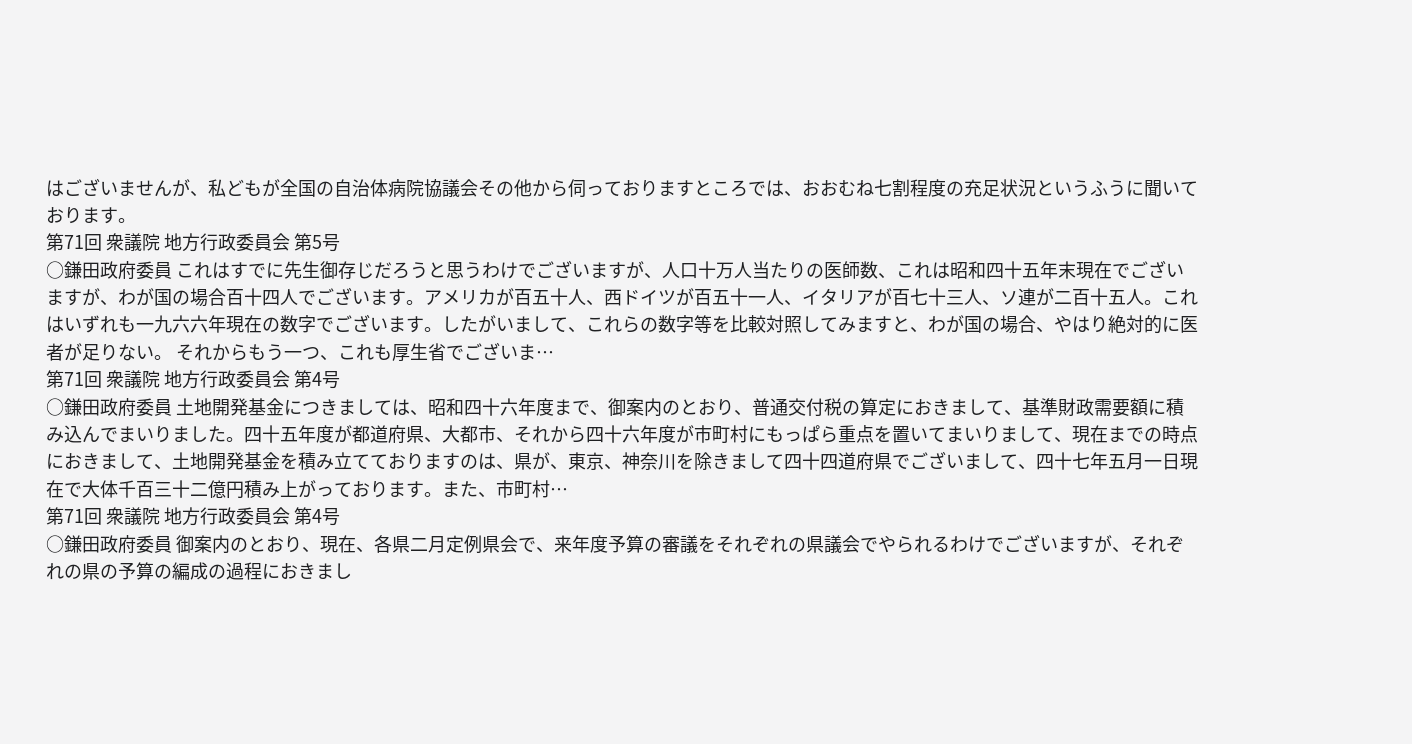はございませんが、私どもが全国の自治体病院協議会その他から伺っておりますところでは、おおむね七割程度の充足状況というふうに聞いております。
第71回 衆議院 地方行政委員会 第5号
○鎌田政府委員 これはすでに先生御存じだろうと思うわけでございますが、人口十万人当たりの医師数、これは昭和四十五年末現在でございますが、わが国の場合百十四人でございます。アメリカが百五十人、西ドイツが百五十一人、イタリアが百七十三人、ソ連が二百十五人。これはいずれも一九六六年現在の数字でございます。したがいまして、これらの数字等を比較対照してみますと、わが国の場合、やはり絶対的に医者が足りない。 それからもう一つ、これも厚生省でございま…
第71回 衆議院 地方行政委員会 第4号
○鎌田政府委員 土地開発基金につきましては、昭和四十六年度まで、御案内のとおり、普通交付税の算定におきまして、基準財政需要額に積み込んでまいりました。四十五年度が都道府県、大都市、それから四十六年度が市町村にもっぱら重点を置いてまいりまして、現在までの時点におきまして、土地開発基金を積み立てておりますのは、県が、東京、神奈川を除きまして四十四道府県でございまして、四十七年五月一日現在で大体千百三十二億円積み上がっております。また、市町村…
第71回 衆議院 地方行政委員会 第4号
○鎌田政府委員 御案内のとおり、現在、各県二月定例県会で、来年度予算の審議をそれぞれの県議会でやられるわけでございますが、それぞれの県の予算の編成の過程におきまし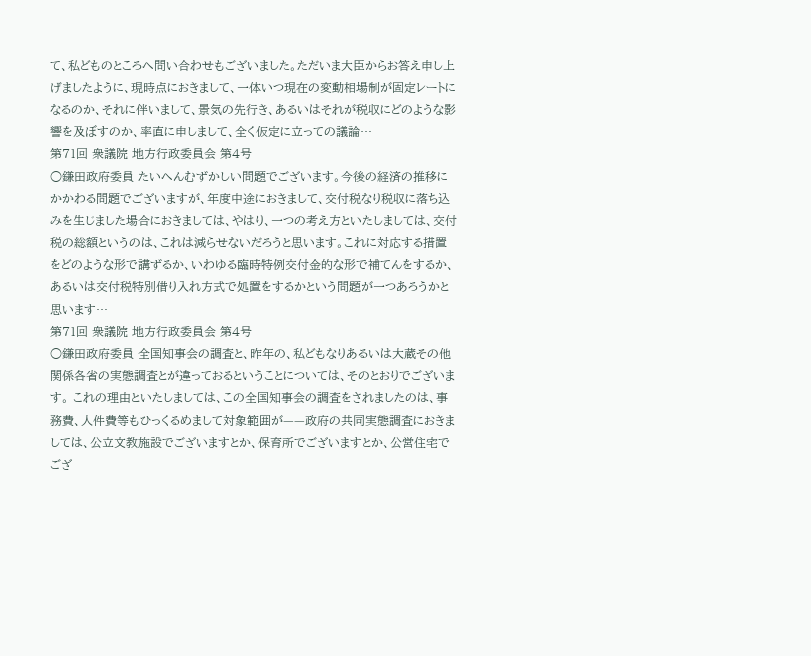て、私どものところへ問い合わせもございました。ただいま大臣からお答え申し上げましたように、現時点におきまして、一体いつ現在の変動相場制が固定レートになるのか、それに伴いまして、景気の先行き、あるいはそれが税収にどのような影響を及ぼすのか、率直に申しまして、全く仮定に立っての議論…
第71回 衆議院 地方行政委員会 第4号
○鎌田政府委員 たいへんむずかしい問題でございます。今後の経済の推移にかかわる問題でございますが、年度中途におきまして、交付税なり税収に落ち込みを生じました場合におきましては、やはり、一つの考え方といたしましては、交付税の総額というのは、これは減らせないだろうと思います。これに対応する措置をどのような形で講ずるか、いわゆる臨時特例交付金的な形で補てんをするか、あるいは交付税特別借り入れ方式で処置をするかという問題が一つあろうかと思います…
第71回 衆議院 地方行政委員会 第4号
○鎌田政府委員 全国知事会の調査と、昨年の、私どもなりあるいは大蔵その他関係各省の実態調査とが違っておるということについては、そのとおりでございます。 これの理由といたしましては、この全国知事会の調査をされましたのは、事務費、人件費等もひっくるめまして対象範囲が——政府の共同実態調査におきましては、公立文教施設でございますとか、保育所でございますとか、公営住宅でござ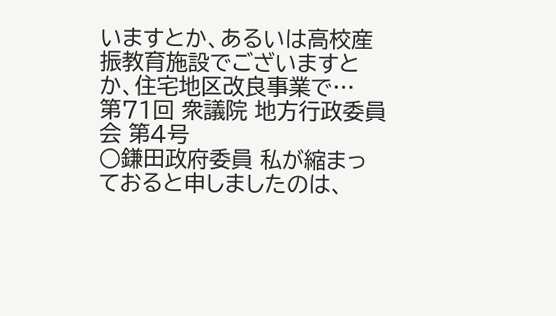いますとか、あるいは高校産振教育施設でございますとか、住宅地区改良事業で…
第71回 衆議院 地方行政委員会 第4号
○鎌田政府委員 私が縮まっておると申しましたのは、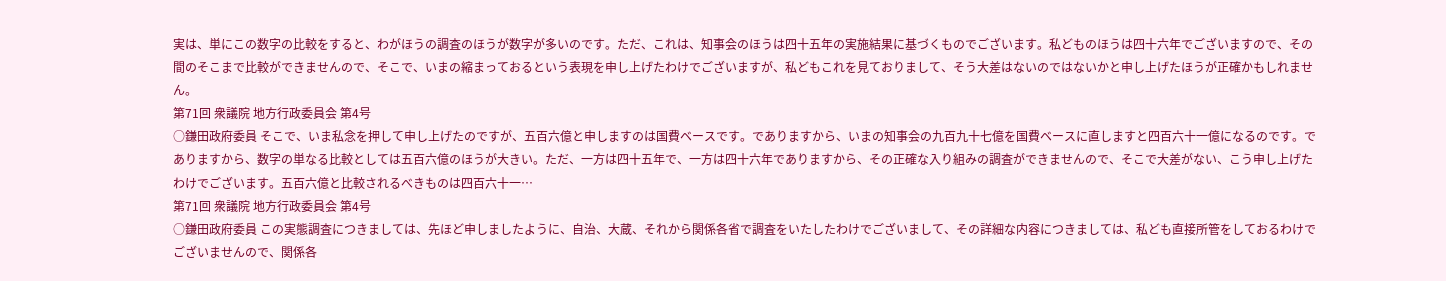実は、単にこの数字の比較をすると、わがほうの調査のほうが数字が多いのです。ただ、これは、知事会のほうは四十五年の実施結果に基づくものでございます。私どものほうは四十六年でございますので、その間のそこまで比較ができませんので、そこで、いまの縮まっておるという表現を申し上げたわけでございますが、私どもこれを見ておりまして、そう大差はないのではないかと申し上げたほうが正確かもしれません。
第71回 衆議院 地方行政委員会 第4号
○鎌田政府委員 そこで、いま私念を押して申し上げたのですが、五百六億と申しますのは国費ベースです。でありますから、いまの知事会の九百九十七億を国費ベースに直しますと四百六十一億になるのです。でありますから、数字の単なる比較としては五百六億のほうが大きい。ただ、一方は四十五年で、一方は四十六年でありますから、その正確な入り組みの調査ができませんので、そこで大差がない、こう申し上げたわけでございます。五百六億と比較されるべきものは四百六十一…
第71回 衆議院 地方行政委員会 第4号
○鎌田政府委員 この実態調査につきましては、先ほど申しましたように、自治、大蔵、それから関係各省で調査をいたしたわけでございまして、その詳細な内容につきましては、私ども直接所管をしておるわけでございませんので、関係各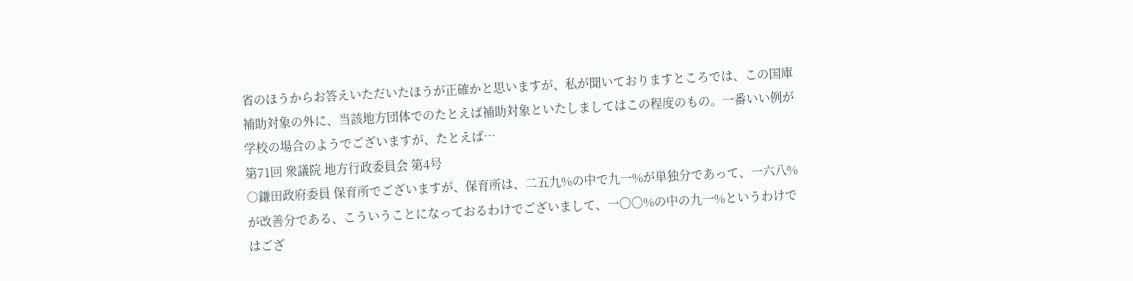省のほうからお答えいただいたほうが正確かと思いますが、私が聞いておりますところでは、この国庫補助対象の外に、当該地方団体でのたとえば補助対象といたしましてはこの程度のもの。一番いい例が学校の場合のようでございますが、たとえば…
第71回 衆議院 地方行政委員会 第4号
○鎌田政府委員 保育所でございますが、保育所は、二五九%の中で九一%が単独分であって、一六八%が改善分である、こういうことになっておるわけでございまして、一〇〇%の中の九一%というわけではござ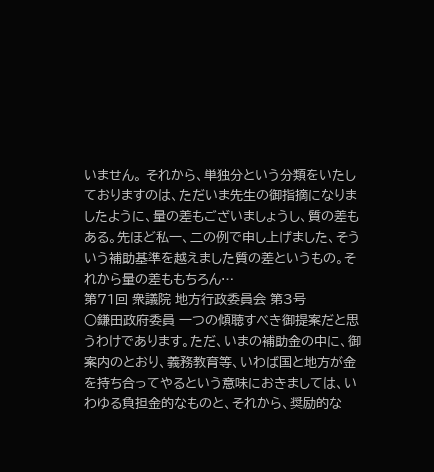いません。 それから、単独分という分類をいたしておりますのは、ただいま先生の御指摘になりましたように、量の差もございましょうし、質の差もある。先ほど私一、二の例で申し上げました、そういう補助基準を越えました質の差というもの。それから量の差ももちろん…
第71回 衆議院 地方行政委員会 第3号
○鎌田政府委員 一つの傾聴すべき御提案だと思うわけであります。ただ、いまの補助金の中に、御案内のとおり、義務教育等、いわば国と地方が金を持ち合ってやるという意味におきましては、いわゆる負担金的なものと、それから、奨励的な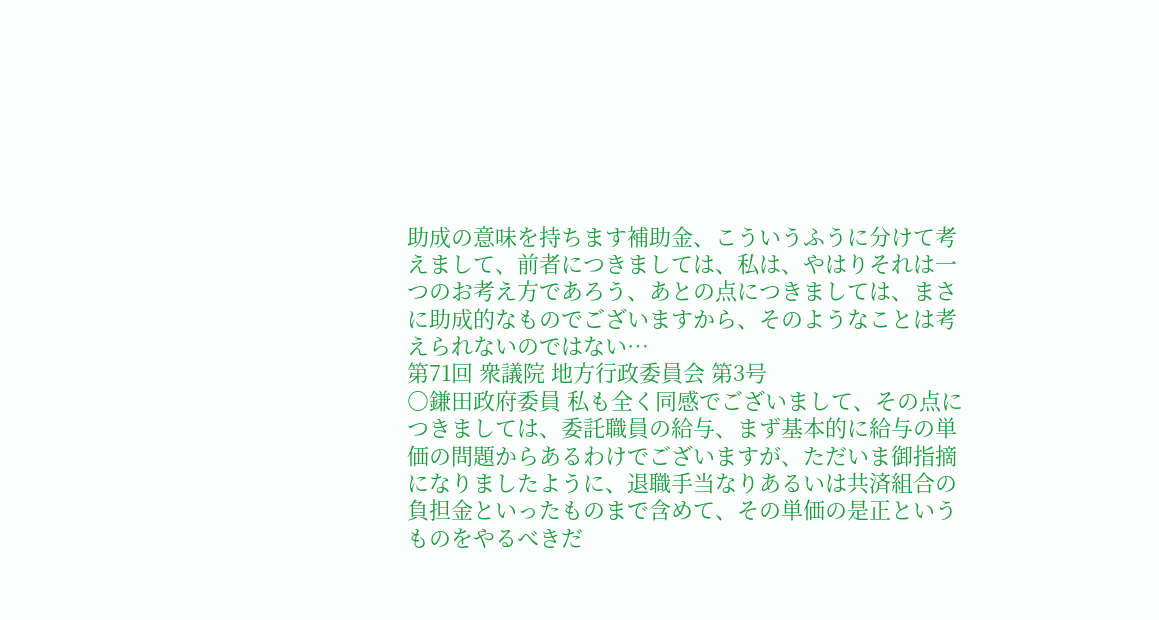助成の意味を持ちます補助金、こういうふうに分けて考えまして、前者につきましては、私は、やはりそれは一つのお考え方であろう、あとの点につきましては、まさに助成的なものでございますから、そのようなことは考えられないのではない…
第71回 衆議院 地方行政委員会 第3号
○鎌田政府委員 私も全く同感でございまして、その点につきましては、委託職員の給与、まず基本的に給与の単価の問題からあるわけでございますが、ただいま御指摘になりましたように、退職手当なりあるいは共済組合の負担金といったものまで含めて、その単価の是正というものをやるべきだ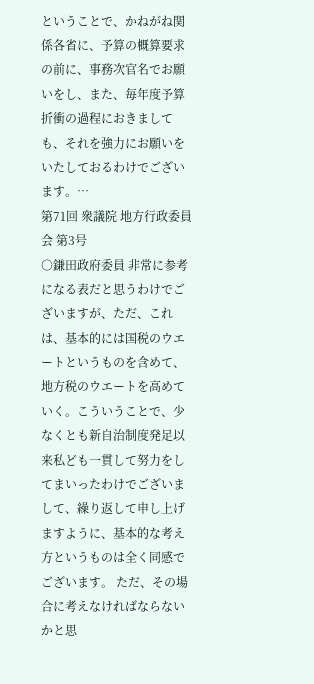ということで、かねがね関係各省に、予算の概算要求の前に、事務次官名でお願いをし、また、毎年度予算折衝の過程におきましても、それを強力にお願いをいたしておるわけでございます。…
第71回 衆議院 地方行政委員会 第3号
○鎌田政府委員 非常に参考になる表だと思うわけでございますが、ただ、これは、基本的には国税のウエートというものを含めて、地方税のウエートを高めていく。こういうことで、少なくとも新自治制度発足以来私ども一貫して努力をしてまいったわけでございまして、繰り返して申し上げますように、基本的な考え方というものは全く同感でございます。 ただ、その場合に考えなければならないかと思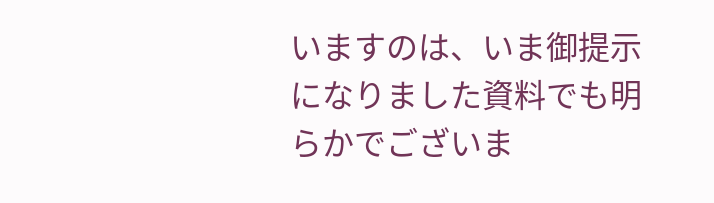いますのは、いま御提示になりました資料でも明らかでございま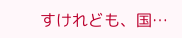すけれども、国…